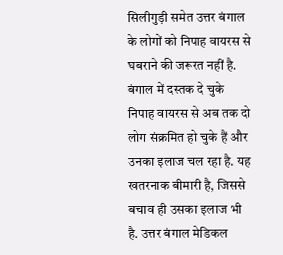सिलीगुड़ी समेत उत्तर बंगाल के लोगों को निपाह वायरस से घबराने की जरूरत नहीं है. बंगाल में दस्तक दे चुके निपाह वायरस से अब तक दो लोग संक्रमित हो चुके हैं और उनका इलाज चल रहा है. यह खतरनाक बीमारी है, जिससे बचाव ही उसका इलाज भी है. उत्तर बंगाल मेडिकल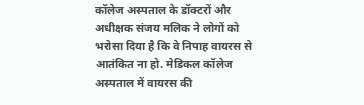कॉलेज अस्पताल के डॉक्टरों और अधीक्षक संजय मलिक ने लोगों को भरोसा दिया है कि वे निपाह वायरस से आतंकित ना हो. मेडिकल कॉलेज अस्पताल में वायरस की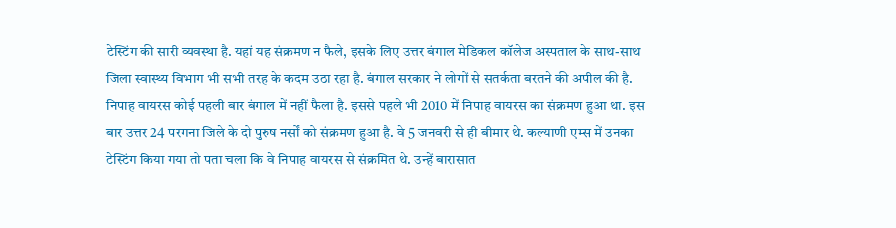टेस्टिंग की सारी व्यवस्था है. यहां यह संक्रमण न फैले, इसके लिए उत्तर बंगाल मेडिकल कॉलेज अस्पताल के साथ-साथ जिला स्वास्थ्य विभाग भी सभी तरह के कदम उठा रहा है. बंगाल सरकार ने लोगों से सतर्कता बरतने की अपील की है.
निपाह वायरस कोई पहली बार बंगाल में नहीं फैला है. इससे पहले भी 2010 में निपाह वायरस का संक्रमण हुआ था. इस बार उत्तर 24 परगना जिले के दो पुरुष नर्सों को संक्रमण हुआ है. वे 5 जनवरी से ही बीमार थे. कल्याणी एम्स में उनका टेस्टिंग किया गया तो पता चला कि वे निपाह वायरस से संक्रमित थे. उन्हें बारासात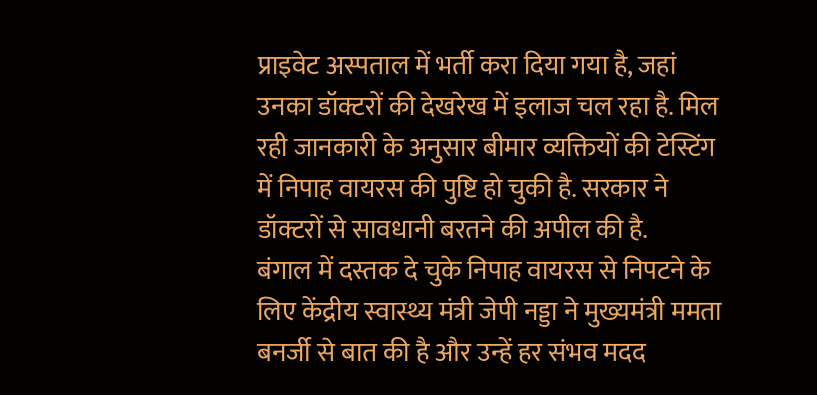प्राइवेट अस्पताल में भर्ती करा दिया गया है, जहां उनका डॉक्टरों की देखरेख में इलाज चल रहा है. मिल रही जानकारी के अनुसार बीमार व्यक्तियों की टेस्टिंग में निपाह वायरस की पुष्टि हो चुकी है. सरकार ने डॉक्टरों से सावधानी बरतने की अपील की है.
बंगाल में दस्तक दे चुके निपाह वायरस से निपटने के लिए केंद्रीय स्वास्थ्य मंत्री जेपी नड्डा ने मुख्यमंत्री ममता बनर्जी से बात की है और उन्हें हर संभव मदद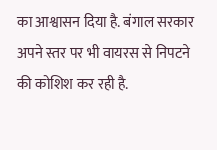का आश्वासन दिया है. बंगाल सरकार अपने स्तर पर भी वायरस से निपटने की कोशिश कर रही है.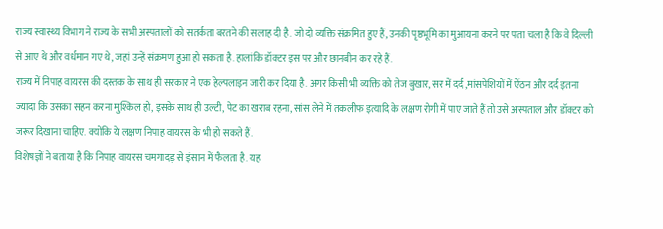राज्य स्वास्थ्य विभाग ने राज्य के सभी अस्पतालों को सतर्कता बरतने की सलाह दी है. जो दो व्यक्ति संक्रमित हुए हैं, उनकी पृष्ठभूमि का मुआयना करने पर पता चला है कि वे दिल्ली से आए थे और वर्धमान गए थे, जहां उन्हें संक्रमण हुआ हो सकता है. हालांकि डॉक्टर इस पर और छानबीन कर रहे हैं.
राज्य में निपाह वायरस की दस्तक के साथ ही सरकार ने एक हेल्पलाइन जारी कर दिया है. अगर किसी भी व्यक्ति को तेज बुखार, सर में दर्द ,मांसपेशियों में ऐंठन और दर्द इतना ज्यादा कि उसका सहन करना मुश्किल हो, इसके साथ ही उल्टी, पेट का खराब रहना, सांस लेने में तकलीफ इत्यादि के लक्षण रोगी में पाए जाते हैं तो उसे अस्पताल और डॉक्टर को जरूर दिखाना चाहिए. क्योंकि ये लक्षण निपाह वायरस के भी हो सकते हैं.
विशेषज्ञों ने बताया है कि निपाह वायरस चमगादड़ से इंसान में फैलता है. यह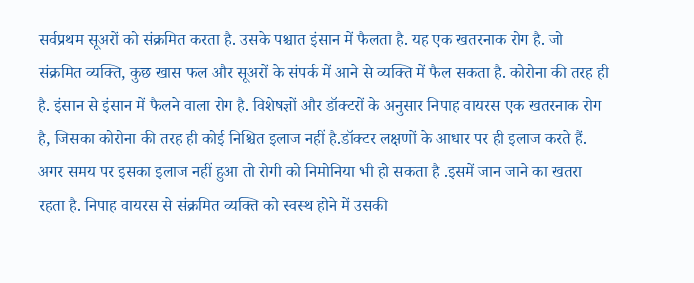सर्वप्रथम सूअरों को संक्रमित करता है. उसके पश्चात इंसान में फैलता है. यह एक खतरनाक रोग है. जो संक्रमित व्यक्ति, कुछ खास फल और सूअरों के संपर्क में आने से व्यक्ति में फैल सकता है. कोरोना की तरह ही है. इंसान से इंसान में फैलने वाला रोग है. विशेषज्ञों और डॉक्टरों के अनुसार निपाह वायरस एक खतरनाक रोग है, जिसका कोरोना की तरह ही कोई निश्चित इलाज नहीं है.डॉक्टर लक्षणों के आधार पर ही इलाज करते हैं.
अगर समय पर इसका इलाज नहीं हुआ तो रोगी को निमोनिया भी हो सकता है .इसमें जान जाने का खतरा रहता है. निपाह वायरस से संक्रमित व्यक्ति को स्वस्थ होने में उसकी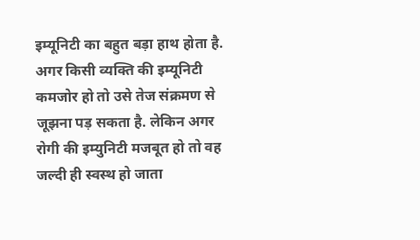इम्यूनिटी का बहुत बड़ा हाथ होता है. अगर किसी व्यक्ति की इम्यूनिटी कमजोर हो तो उसे तेज संक्रमण से जूझना पड़ सकता है. लेकिन अगर रोगी की इम्युनिटी मजबूत हो तो वह जल्दी ही स्वस्थ हो जाता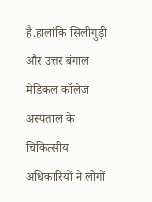है.हालांकि सिलीगुड़ी और उत्तर बंगाल मेडिकल कॉलेज अस्पताल के चिकित्सीय अधिकारियों ने लोगों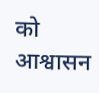को आश्वासन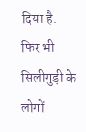दिया है. फिर भी सिलीगुड़ी के लोगों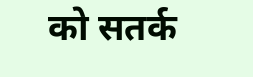को सतर्क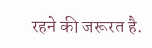रहने की जरूरत है.